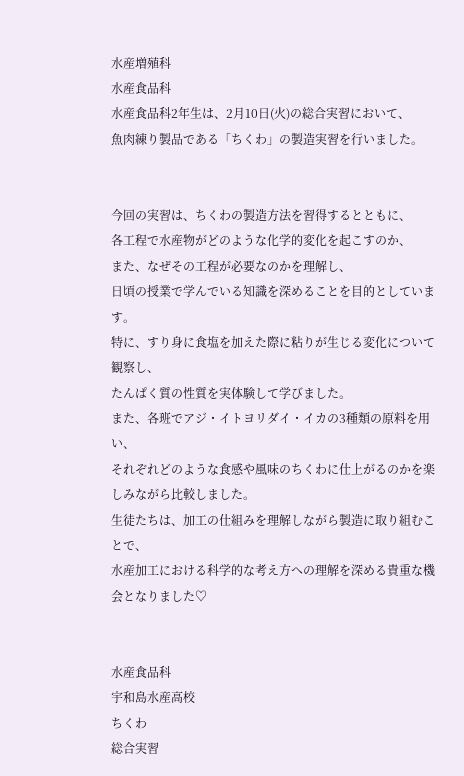水産増殖科
水産食品科
水産食品科2年生は、2月10日(火)の総合実習において、
魚肉練り製品である「ちくわ」の製造実習を行いました。


今回の実習は、ちくわの製造方法を習得するとともに、
各工程で水産物がどのような化学的変化を起こすのか、
また、なぜその工程が必要なのかを理解し、
日頃の授業で学んでいる知識を深めることを目的としています。
特に、すり身に食塩を加えた際に粘りが生じる変化について観察し、
たんぱく質の性質を実体験して学びました。
また、各班でアジ・イトヨリダイ・イカの3種類の原料を用い、
それぞれどのような食感や風味のちくわに仕上がるのかを楽しみながら比較しました。
生徒たちは、加工の仕組みを理解しながら製造に取り組むことで、
水産加工における科学的な考え方への理解を深める貴重な機会となりました♡


水産食品科
宇和島水産高校
ちくわ
総合実習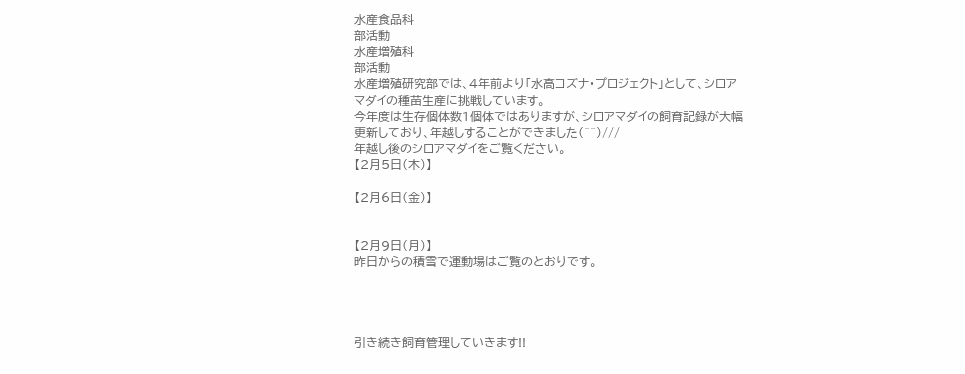水産食品科
部活動
水産増殖科
部活動
水産増殖研究部では、4年前より「水高コズナ・プロジェクト」として、シロアマダイの種苗生産に挑戦しています。
今年度は生存個体数1個体ではありますが、シロアマダイの飼育記録が大幅更新しており、年越しすることができました(^^)///
年越し後のシロアマダイをご覧ください。
【2月5日(木)】

【2月6日(金)】


【2月9日(月)】
昨日からの積雪で運動場はご覧のとおりです。




引き続き飼育管理していきます!!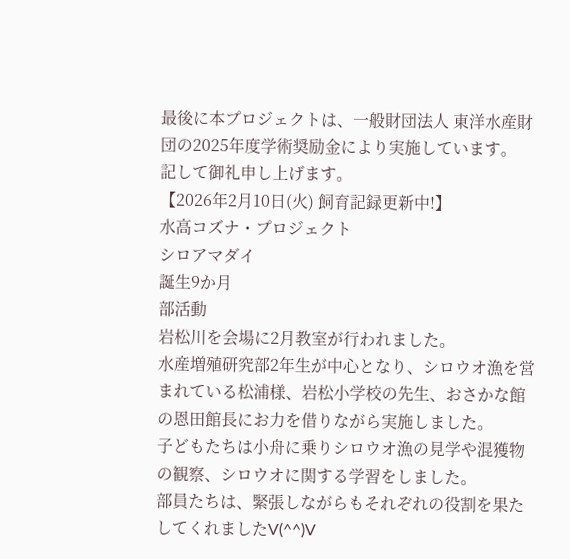最後に本プロジェクトは、一般財団法人 東洋水産財団の2025年度学術奨励金により実施しています。
記して御礼申し上げます。
【2026年2月10日(火) 飼育記録更新中!】
水高コズナ・プロジェクト
シロアマダイ
誕生9か月
部活動
岩松川を会場に2月教室が行われました。
水産増殖研究部2年生が中心となり、シロウオ漁を営まれている松浦様、岩松小学校の先生、おさかな館の恩田館長にお力を借りながら実施しました。
子どもたちは小舟に乗りシロウオ漁の見学や混獲物の観察、シロウオに関する学習をしました。
部員たちは、緊張しながらもそれぞれの役割を果たしてくれましたV(^^)V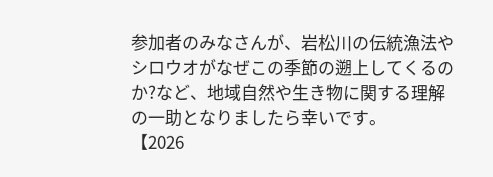参加者のみなさんが、岩松川の伝統漁法やシロウオがなぜこの季節の遡上してくるのか?など、地域自然や生き物に関する理解の一助となりましたら幸いです。
【2026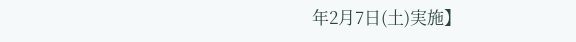年2月7日(土)実施】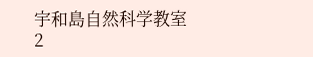宇和島自然科学教室
2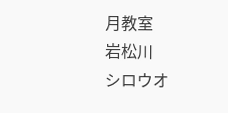月教室
岩松川
シロウオ